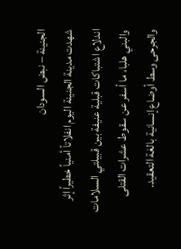الجنينة – نبض السودان
شهدت مدينة الجنينة اليوم انفلاتاً أمنياً خطيراً إثر اندلاع اشتباكات قبلية عنيفة بين قبيلتي السلامات والبني هلبا، ما أسفر عن سقوط عشرات القتلى والجرحى وسط أوضاع إنسانية بالغة التعقيد.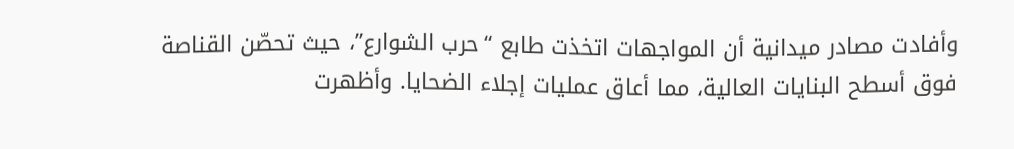وأفادت مصادر ميدانية أن المواجهات اتخذت طابع “حرب الشوارع”، حيث تحصّن القناصة فوق أسطح البنايات العالية، مما أعاق عمليات إجلاء الضحايا. وأظهرت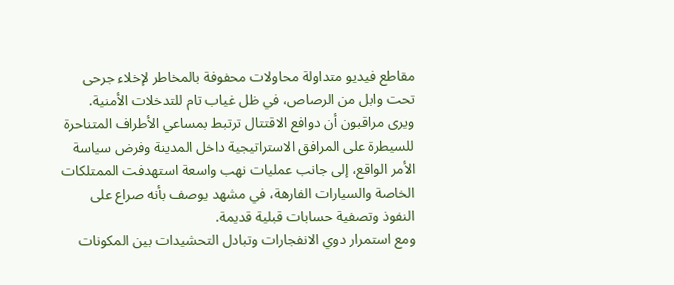مقاطع فيديو متداولة محاولات محفوفة بالمخاطر لإخلاء جرحى تحت وابل من الرصاص، في ظل غياب تام للتدخلات الأمنية.
ويرى مراقبون أن دوافع الاقتتال ترتبط بمساعي الأطراف المتناحرة للسيطرة على المرافق الاستراتيجية داخل المدينة وفرض سياسة الأمر الواقع، إلى جانب عمليات نهب واسعة استهدفت الممتلكات الخاصة والسيارات الفارهة، في مشهد يوصف بأنه صراع على النفوذ وتصفية حسابات قبلية قديمة.
ومع استمرار دوي الانفجارات وتبادل التحشيدات بين المكونات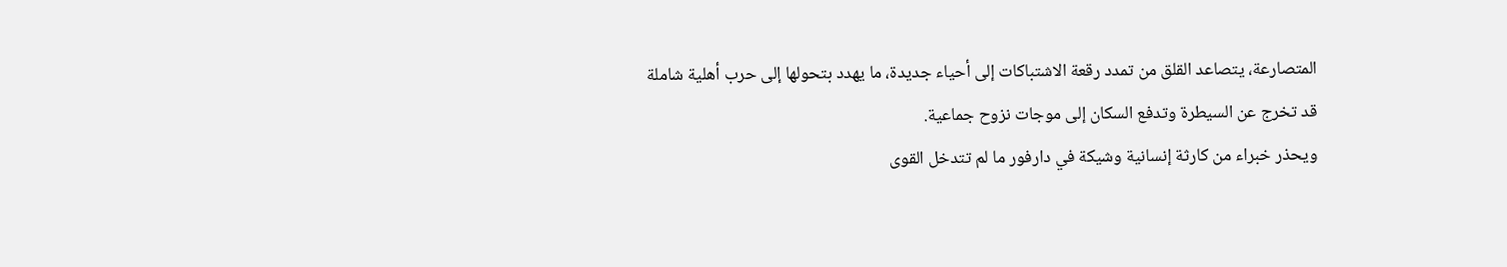المتصارعة، يتصاعد القلق من تمدد رقعة الاشتباكات إلى أحياء جديدة، ما يهدد بتحولها إلى حرب أهلية شاملة قد تخرج عن السيطرة وتدفع السكان إلى موجات نزوح جماعية.
ويحذر خبراء من كارثة إنسانية وشيكة في دارفور ما لم تتدخل القوى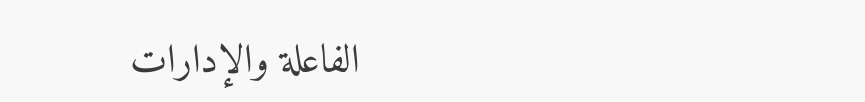الفاعلة والإدارات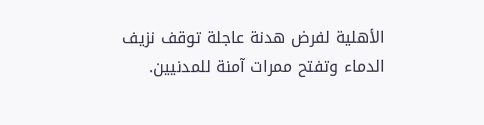الأهلية لفرض هدنة عاجلة توقف نزيف الدماء وتفتح ممرات آمنة للمدنيين.